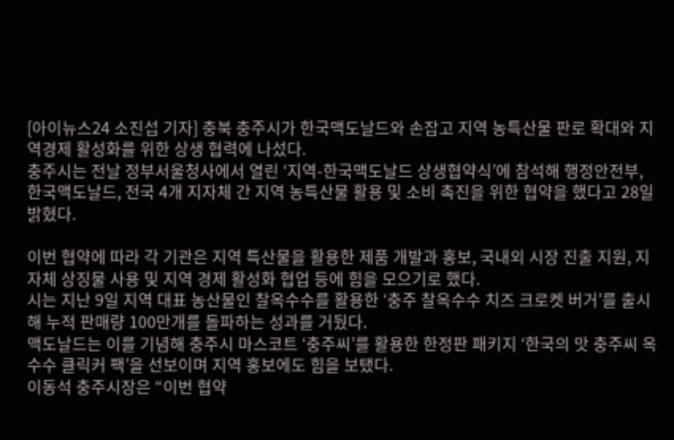[아이뉴스24 소진섭 기자] 충북 충주시가 한국맥도날드와 손잡고 지역 농특산물 판로 확대와 지역경제 활성화를 위한 상생 협력에 나섰다.
충주시는 전날 정부서울청사에서 열린 ‘지역-한국맥도날드 상생협약식’에 참석해 행정안전부, 한국맥도날드, 전국 4개 지자체 간 지역 농특산물 활용 및 소비 촉진을 위한 협약을 했다고 28일 밝혔다.

이번 협약에 따라 각 기관은 지역 특산물을 활용한 제품 개발과 홍보, 국내외 시장 진출 지원, 지자체 상징물 사용 및 지역 경제 활성화 협업 등에 힘을 모으기로 했다.
시는 지난 9일 지역 대표 농산물인 찰옥수수를 활용한 ‘충주 찰옥수수 치즈 크로켓 버거’를 출시해 누적 판매량 100만개를 돌파하는 성과를 거뒀다.
맥도날드는 이를 기념해 충주시 마스코트 ‘충주씨’를 활용한 한정판 패키지 ‘한국의 맛 충주씨 옥수수 클릭커 팩’을 선보이며 지역 홍보에도 힘을 보탰다.
이동석 충주시장은 “이번 협약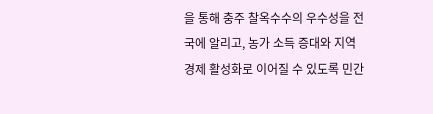을 통해 충주 찰옥수수의 우수성을 전국에 알리고, 농가 소득 증대와 지역경제 활성화로 이어질 수 있도록 민간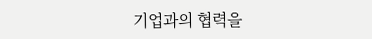기업과의 협력을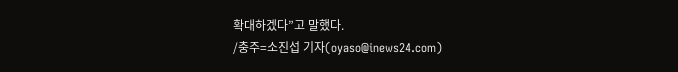확대하겠다”고 말했다.
/충주=소진섭 기자(oyaso@inews24.com)